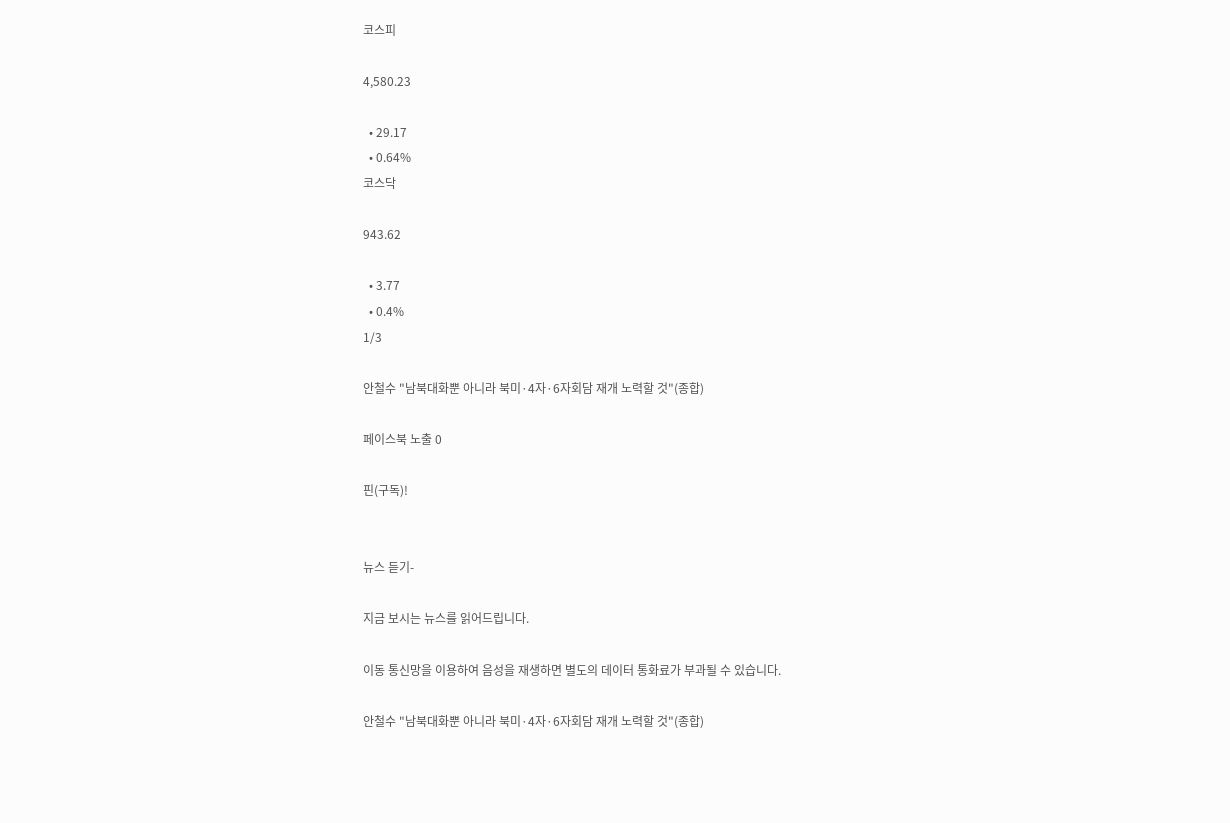코스피

4,580.23

  • 29.17
  • 0.64%
코스닥

943.62

  • 3.77
  • 0.4%
1/3

안철수 "남북대화뿐 아니라 북미·4자·6자회담 재개 노력할 것"(종합)

페이스북 노출 0

핀(구독)!


뉴스 듣기-

지금 보시는 뉴스를 읽어드립니다.

이동 통신망을 이용하여 음성을 재생하면 별도의 데이터 통화료가 부과될 수 있습니다.

안철수 "남북대화뿐 아니라 북미·4자·6자회담 재개 노력할 것"(종합)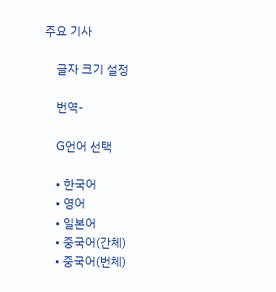주요 기사

    글자 크기 설정

    번역-

    G언어 선택

    • 한국어
    • 영어
    • 일본어
    • 중국어(간체)
    • 중국어(번체)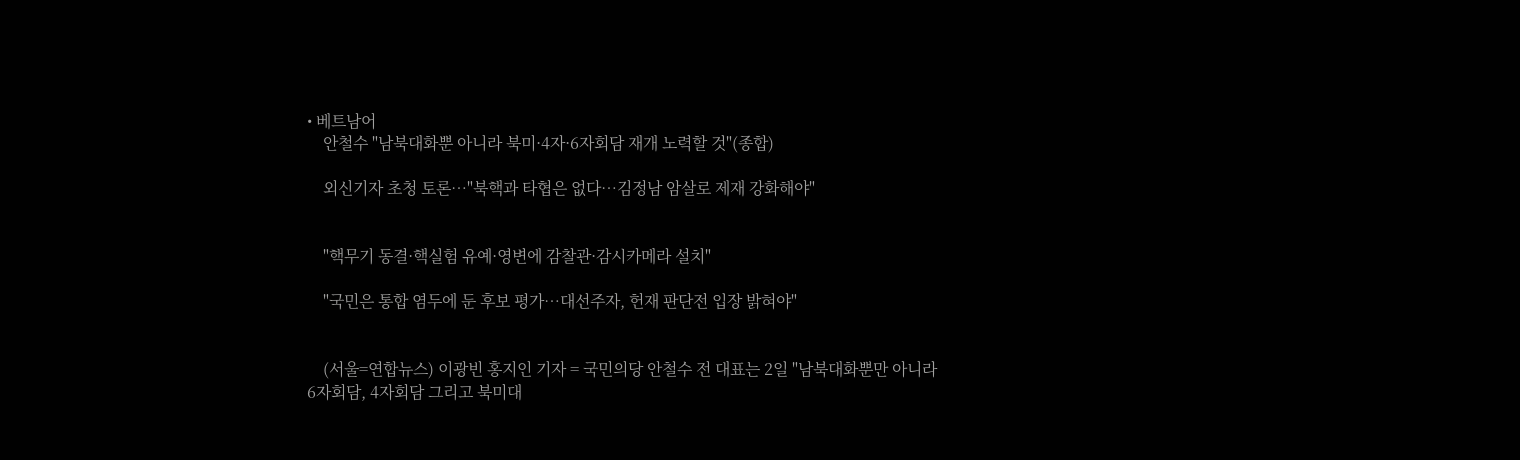• 베트남어
    안철수 "남북대화뿐 아니라 북미·4자·6자회담 재개 노력할 것"(종합)

    외신기자 초청 토론…"북핵과 타협은 없다…김정남 암살로 제재 강화해야"


    "핵무기 동결·핵실험 유예·영변에 감찰관·감시카메라 설치"

    "국민은 통합 염두에 둔 후보 평가…대선주자, 헌재 판단전 입장 밝혀야"


    (서울=연합뉴스) 이광빈 홍지인 기자 = 국민의당 안철수 전 대표는 2일 "남북대화뿐만 아니라 6자회담, 4자회담 그리고 북미대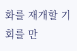화를 재개할 기회를 만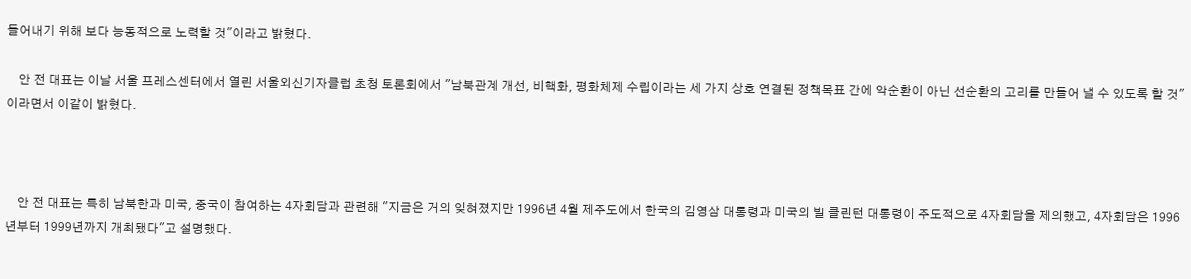들어내기 위해 보다 능동적으로 노력할 것"이라고 밝혔다.

    안 전 대표는 이날 서울 프레스센터에서 열린 서울외신기자클럽 초청 토론회에서 "남북관계 개선, 비핵화, 평화체제 수립이라는 세 가지 상호 연결된 정책목표 간에 악순환이 아닌 선순환의 고리를 만들어 낼 수 있도록 할 것"이라면서 이같이 밝혔다.



    안 전 대표는 특히 남북한과 미국, 중국이 참여하는 4자회담과 관련해 "지금은 거의 잊혀졌지만 1996년 4월 제주도에서 한국의 김영삼 대통령과 미국의 빌 클린턴 대통령이 주도적으로 4자회담을 제의했고, 4자회담은 1996년부터 1999년까지 개최됐다"고 설명했다.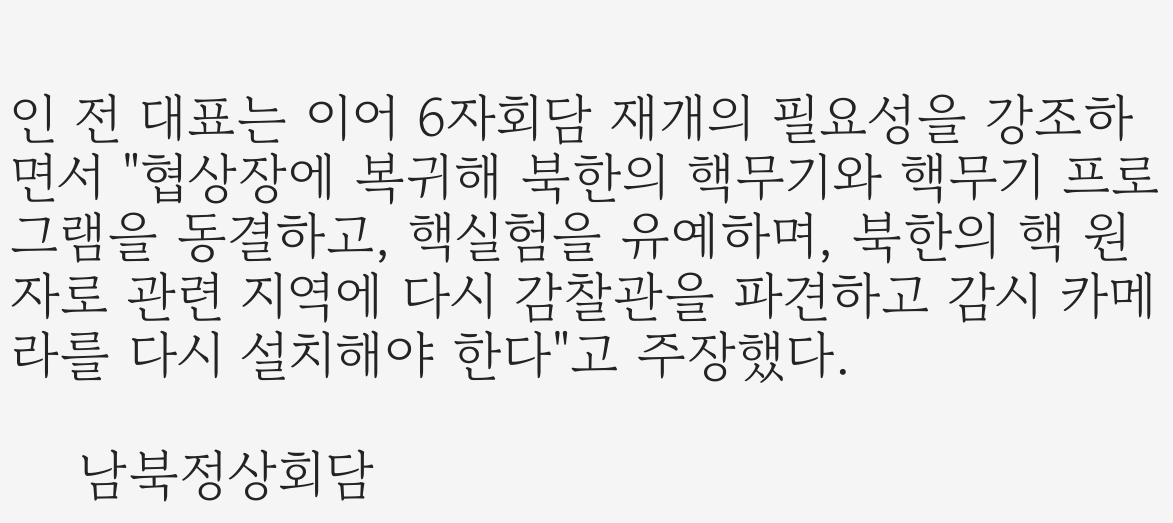인 전 대표는 이어 6자회담 재개의 필요성을 강조하면서 "협상장에 복귀해 북한의 핵무기와 핵무기 프로그램을 동결하고, 핵실험을 유예하며, 북한의 핵 원자로 관련 지역에 다시 감찰관을 파견하고 감시 카메라를 다시 설치해야 한다"고 주장했다.

    남북정상회담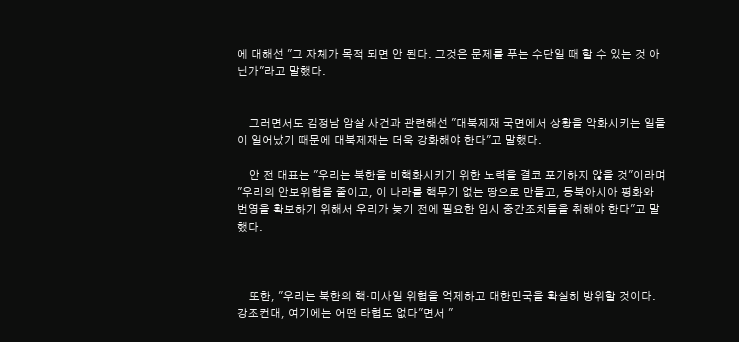에 대해선 "그 자체가 목적 되면 안 된다. 그것은 문제를 푸는 수단일 때 할 수 있는 것 아닌가"라고 말했다.


    그러면서도 김정남 암살 사건과 관련해선 "대북제재 국면에서 상황을 악화시키는 일들이 일어났기 때문에 대북제재는 더욱 강화해야 한다"고 말했다.

    안 전 대표는 "우리는 북한을 비핵화시키기 위한 노력을 결코 포기하지 않을 것"이라며 "우리의 안보위협을 줄이고, 이 나라를 핵무기 없는 땅으로 만들고, 동북아시아 평화와 번영을 확보하기 위해서 우리가 늦기 전에 필요한 임시 중간조치들을 취해야 한다"고 말했다.



    또한, "우리는 북한의 핵·미사일 위협을 억제하고 대한민국을 확실히 방위할 것이다. 강조컨대, 여기에는 어떤 타협도 없다"면서 "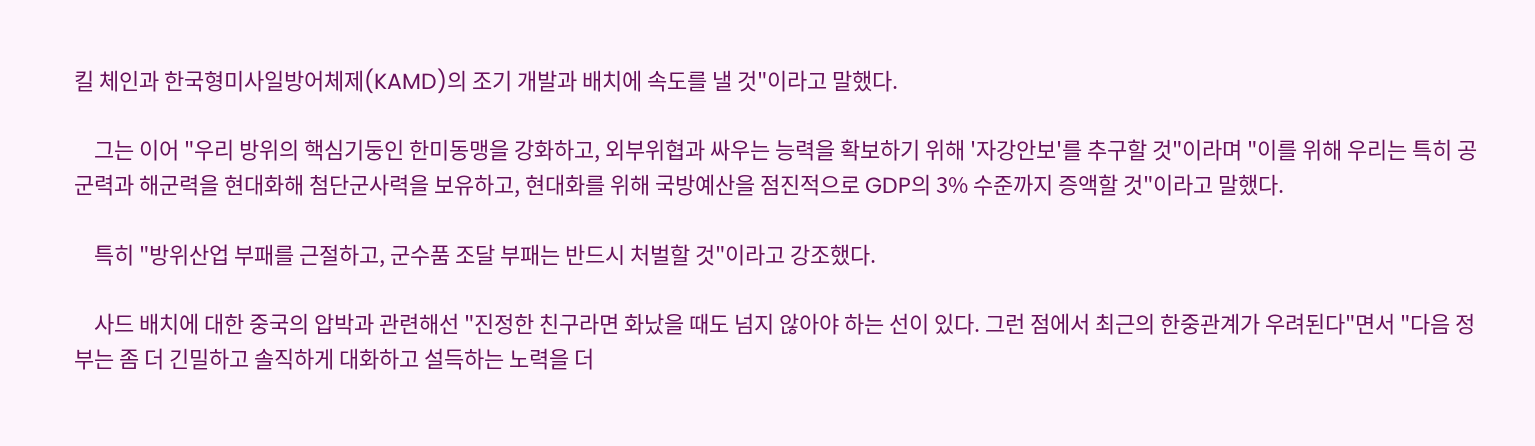킬 체인과 한국형미사일방어체제(KAMD)의 조기 개발과 배치에 속도를 낼 것"이라고 말했다.

    그는 이어 "우리 방위의 핵심기둥인 한미동맹을 강화하고, 외부위협과 싸우는 능력을 확보하기 위해 '자강안보'를 추구할 것"이라며 "이를 위해 우리는 특히 공군력과 해군력을 현대화해 첨단군사력을 보유하고, 현대화를 위해 국방예산을 점진적으로 GDP의 3% 수준까지 증액할 것"이라고 말했다.

    특히 "방위산업 부패를 근절하고, 군수품 조달 부패는 반드시 처벌할 것"이라고 강조했다.

    사드 배치에 대한 중국의 압박과 관련해선 "진정한 친구라면 화났을 때도 넘지 않아야 하는 선이 있다. 그런 점에서 최근의 한중관계가 우려된다"면서 "다음 정부는 좀 더 긴밀하고 솔직하게 대화하고 설득하는 노력을 더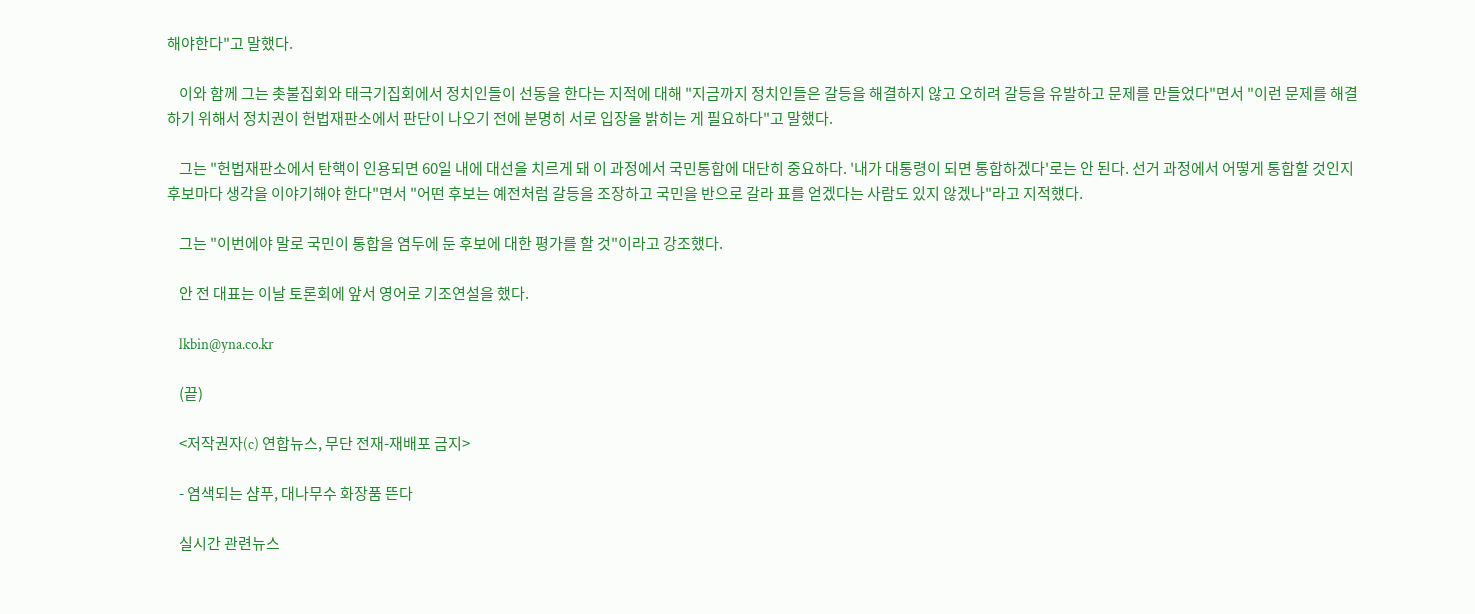해야한다"고 말했다.

    이와 함께 그는 촛불집회와 태극기집회에서 정치인들이 선동을 한다는 지적에 대해 "지금까지 정치인들은 갈등을 해결하지 않고 오히려 갈등을 유발하고 문제를 만들었다"면서 "이런 문제를 해결하기 위해서 정치권이 헌법재판소에서 판단이 나오기 전에 분명히 서로 입장을 밝히는 게 필요하다"고 말했다.

    그는 "헌법재판소에서 탄핵이 인용되면 60일 내에 대선을 치르게 돼 이 과정에서 국민통합에 대단히 중요하다. '내가 대통령이 되면 통합하겠다'로는 안 된다. 선거 과정에서 어떻게 통합할 것인지 후보마다 생각을 이야기해야 한다"면서 "어떤 후보는 예전처럼 갈등을 조장하고 국민을 반으로 갈라 표를 얻겠다는 사람도 있지 않겠나"라고 지적했다.

    그는 "이번에야 말로 국민이 통합을 염두에 둔 후보에 대한 평가를 할 것"이라고 강조했다.

    안 전 대표는 이날 토론회에 앞서 영어로 기조연설을 했다.

    lkbin@yna.co.kr

    (끝)

    <저작권자(c) 연합뉴스, 무단 전재-재배포 금지>

    - 염색되는 샴푸, 대나무수 화장품 뜬다

    실시간 관련뉴스